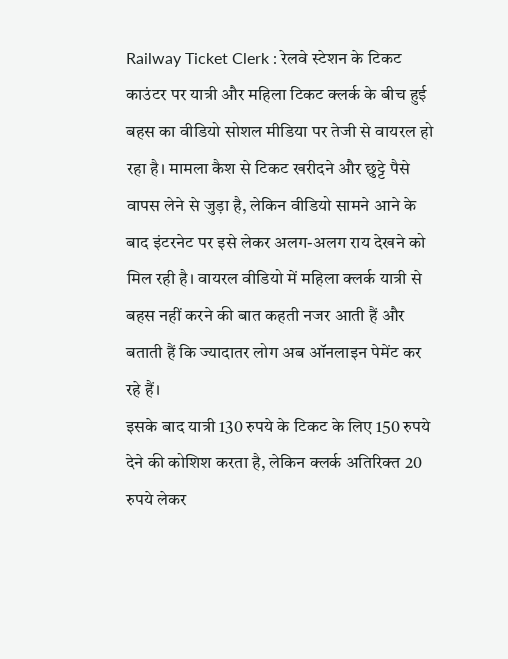Railway Ticket Clerk : रेलवे स्टेशन के टिकट काउंटर पर यात्री और महिला टिकट क्लर्क के बीच हुई बहस का वीडियो सोशल मीडिया पर तेजी से वायरल हो रहा है। मामला कैश से टिकट खरीदने और छुट्टे पैसे वापस लेने से जुड़ा है, लेकिन वीडियो सामने आने के बाद इंटरनेट पर इसे लेकर अलग-अलग राय देखने को मिल रही है। वायरल वीडियो में महिला क्लर्क यात्री से बहस नहीं करने की बात कहती नजर आती हैं और बताती हैं कि ज्यादातर लोग अब ऑनलाइन पेमेंट कर रहे हैं।
इसके बाद यात्री 130 रुपये के टिकट के लिए 150 रुपये देने की कोशिश करता है, लेकिन क्लर्क अतिरिक्त 20 रुपये लेकर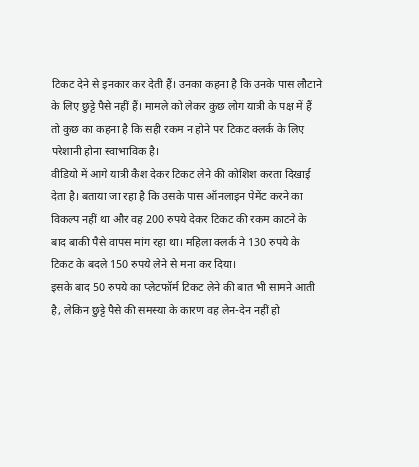टिकट देने से इनकार कर देती हैं। उनका कहना है कि उनके पास लौटाने के लिए छुट्टे पैसे नहीं हैं। मामले को लेकर कुछ लोग यात्री के पक्ष में हैं तो कुछ का कहना है कि सही रकम न होने पर टिकट क्लर्क के लिए परेशानी होना स्वाभाविक है।
वीडियो में आगे यात्री कैश देकर टिकट लेने की कोशिश करता दिखाई देता है। बताया जा रहा है कि उसके पास ऑनलाइन पेमेंट करने का विकल्प नहीं था और वह 200 रुपये देकर टिकट की रकम काटने के बाद बाकी पैसे वापस मांग रहा था। महिला क्लर्क ने 130 रुपये के टिकट के बदले 150 रुपये लेने से मना कर दिया।
इसके बाद 50 रुपये का प्लेटफॉर्म टिकट लेने की बात भी सामने आती है, लेकिन छुट्टे पैसे की समस्या के कारण वह लेन-देन नहीं हो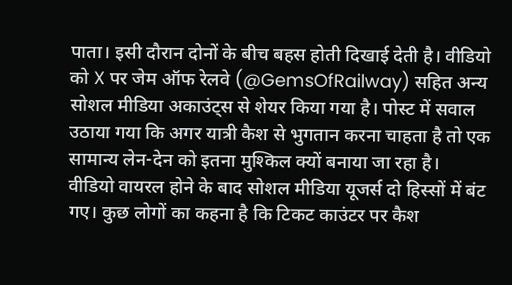पाता। इसी दौरान दोनों के बीच बहस होती दिखाई देती है। वीडियो को X पर जेम ऑफ रेलवे (@GemsOfRailway) सहित अन्य सोशल मीडिया अकाउंट्स से शेयर किया गया है। पोस्ट में सवाल उठाया गया कि अगर यात्री कैश से भुगतान करना चाहता है तो एक सामान्य लेन-देन को इतना मुश्किल क्यों बनाया जा रहा है।
वीडियो वायरल होने के बाद सोशल मीडिया यूजर्स दो हिस्सों में बंट गए। कुछ लोगों का कहना है कि टिकट काउंटर पर कैश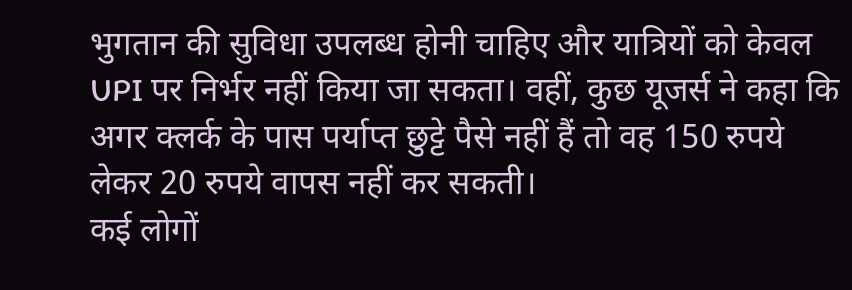भुगतान की सुविधा उपलब्ध होनी चाहिए और यात्रियों को केवल UPI पर निर्भर नहीं किया जा सकता। वहीं, कुछ यूजर्स ने कहा कि अगर क्लर्क के पास पर्याप्त छुट्टे पैसे नहीं हैं तो वह 150 रुपये लेकर 20 रुपये वापस नहीं कर सकती।
कई लोगों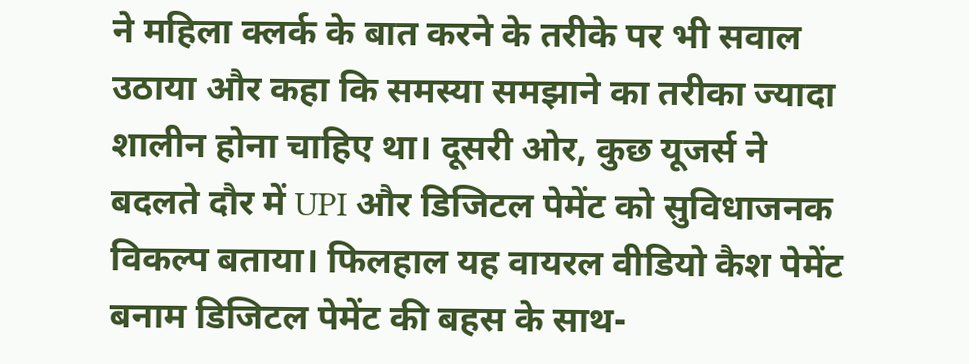ने महिला क्लर्क के बात करने के तरीके पर भी सवाल उठाया और कहा कि समस्या समझाने का तरीका ज्यादा शालीन होना चाहिए था। दूसरी ओर, कुछ यूजर्स ने बदलते दौर में UPI और डिजिटल पेमेंट को सुविधाजनक विकल्प बताया। फिलहाल यह वायरल वीडियो कैश पेमेंट बनाम डिजिटल पेमेंट की बहस के साथ-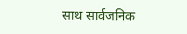साथ सार्वजनिक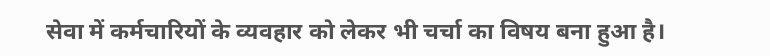सेवा में कर्मचारियों के व्यवहार को लेकर भी चर्चा का विषय बना हुआ है।